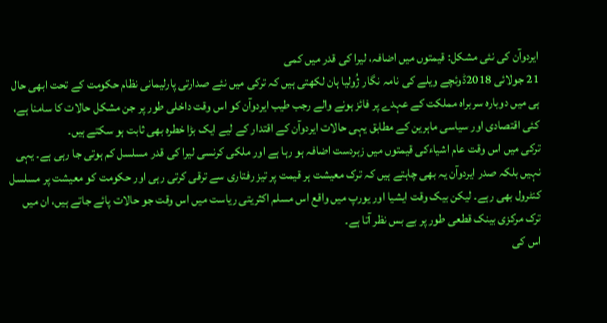ایردوآن کی نئی مشکل: قیمتوں میں اضافہ، لیرا کی قدر میں کمی
21 جولائی 2018ڈوئچے ویلے کی نامہ نگار ژُولیا ہان لکھتی ہیں کہ ترکی میں نئے صدارتی پارلیمانی نظام حکومت کے تحت ابھی حال ہی میں دوبارہ سربراہ مملکت کے عہدے پر فائز ہونے والے رجب طیب ایردوآن کو اس وقت داخلی طور پر جن مشکل حالات کا سامنا ہے، کئی اقتصادی اور سیاسی ماہرین کے مطابق یہی حالات ایردوآن کے اقتدار کے لیے ایک بڑا خطرہ بھی ثابت ہو سکتے ہیں۔
ترکی میں اس وقت عام اشیاءکی قیمتوں میں زبردست اضافہ ہو رہا ہے اور ملکی کرنسی لیرا کی قدر مسلسل کم ہوتی جا رہی ہے۔ یہی نہیں بلکہ صدر ایردوآن یہ بھی چاہتے ہیں کہ ترک معیشت ہر قیمت پر تیز رفتاری سے ترقی کرتی رہی اور حکومت کو معیشت پر مسلسل کنٹرول بھی رہے۔ لیکن بیک وقت ایشیا اور یورپ میں واقع اس مسلم اکثریتی ریاست میں اس وقت جو حالات پائے جاتے ہیں، ان میں ترک مرکزی بینک قطعی طور پر بے بس نظر آتا ہے۔
اس کی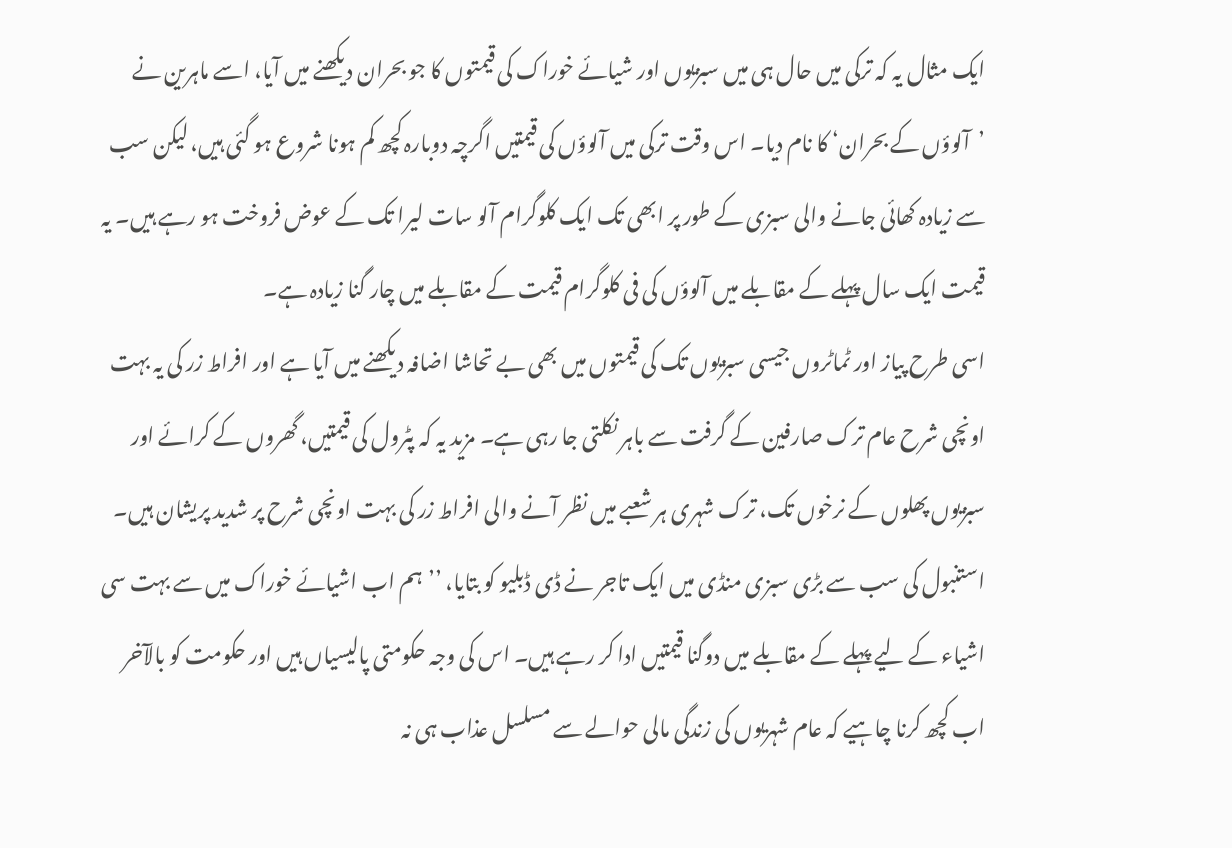ایک مثال یہ کہ ترکی میں حال ہی میں سبزیوں اور شیائے خوراک کی قیمتوں کا جو بحران دیکھنے میں آیا، اسے ماہرین نے ’آلوؤں کے بحران‘ کا نام دیا۔ اس وقت ترکی میں آلوؤں کی قیمتیں اگرچہ دوبارہ کچھ کم ہونا شروع ہو گئی ہیں، لیکن سب سے زیادہ کھائی جانے والی سبزی کے طور پر ابھی تک ایک کلوگرام آلو سات لیرا تک کے عوض فروخت ہو رہے ہیں۔ یہ قیمت ایک سال پہلے کے مقابلے میں آلوؤں کی فی کلوگرام قیمت کے مقابلے میں چار گنا زیادہ ہے۔
اسی طرح پیاز اور ٹماٹروں جیسی سبزیوں تک کی قیمتوں میں بھی بے تحاشا اضافہ دیکھنے میں آیا ہے اور افراط زر کی یہ بہت اونچی شرح عام ترک صارفین کے گرفت سے باہر نکلتی جا رہی ہے۔ مزید یہ کہ پٹرول کی قیمتیں، گھروں کے کرائے اور سبزیوں پھلوں کے نرخوں تک، ترک شہری ہر شعبے میں نظر آنے والی افراط زر کی بہت اونچی شرح پر شدید پریشان ہیں۔
استنبول کی سب سے بڑی سبزی منڈی میں ایک تاجر نے ڈی ڈبلیو کو بتایا، ’’ہم اب اشیائے خوراک میں سے بہت سی اشیاء کے لیے پہلے کے مقابلے میں دوگنا قیمتیں ادا کر رہے ہیں۔ اس کی وجہ حکومتی پالیسیاں ہیں اور حکومت کو بالآخر اب کچھ کرنا چاہیے کہ عام شہریوں کی زندگی مالی حوالے سے مسلسل عذاب ہی نہ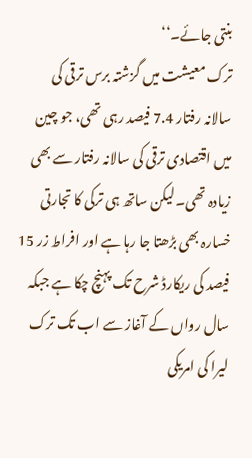بنتی جائے۔‘‘
ترک معیشت میں گزشتہ برس ترقی کی سالانہ رفتار 7.4 فیصد رہی تھی، جو چین میں اقتصادی ترقی کی سالانہ رفتار سے بھی زیادہ تھی۔ لیکن ساتھ ہی ترکی کا تجارتی خسارہ بھی بڑھتا جا رہا ہے اور افراط زر 15 فیصد کی ریکارڈ شرح تک پہنچ چکا ہے جبکہ سال رواں کے آغاز سے اب تک ترک لیرا کی امریکی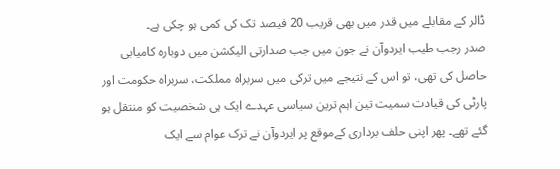ڈالر کے مقابلے میں قدر میں بھی قریب 20 فیصد تک کی کمی ہو چکی ہے۔
صدر رجب طیب ایردوآن نے جون میں جب صدارتی الیکشن میں دوبارہ کامیابی حاصل کی تھی، تو اس کے نتیجے میں ترکی میں سربراہ مملکت، سربراہ حکومت اور پارٹی کی قیادت سمیت تین اہم ترین سیاسی عہدے ایک ہی شخصیت کو منتقل ہو گئے تھے۔ پھر اپنی حلف برداری کےموقع پر ایردوآن نے ترک عوام سے ایک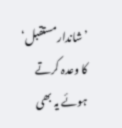’شاندار مستقبل‘ کا وعدہ کرتے ہوئے یہ بھی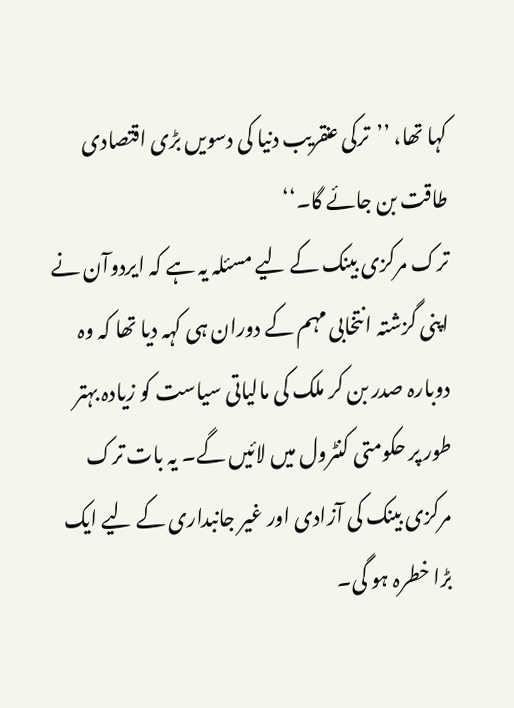کہا تھا، ’’ترکی عنقریب دنیا کی دسویں بڑی اقتصادی طاقت بن جائے گا۔‘‘
ترک مرکزی بینک کے لیے مسئلہ یہ ہے کہ ایردوآن نے اپنی گزشتہ انتخابی مہم کے دوران ہی کہہ دیا تھا کہ وہ دوبارہ صدر بن کر ملک کی مالیاتی سیاست کو زیادہ بہتر طور پر حکومتی کنٹرول میں لائیں گے۔ یہ بات ترک مرکزی بینک کی آزادی اور غیر جانبداری کے لیے ایک بڑا خطرہ ہو گی۔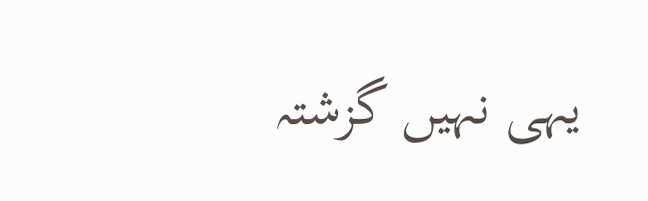یہی نہیں گزشتہ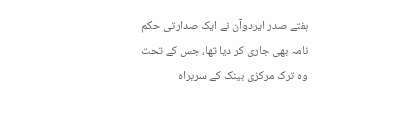ہفتے صدر ایردوآن نے ایک صدارتی حکم نامہ بھی جاری کر دیا تھا، جس کے تحت وہ ترک مرکزی بینک کے سربراہ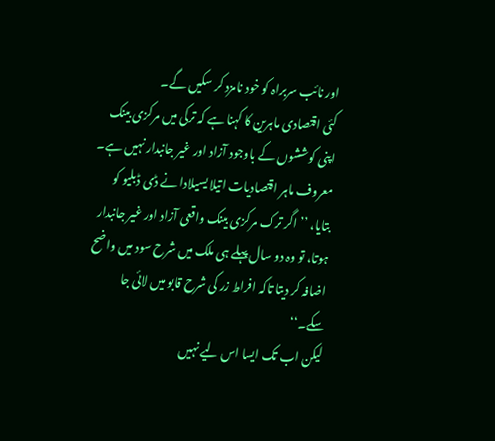اور نائب سربراہ کو خود نامزد کر سکیں گے۔
کئی اقتصادی ماہرین کا کہنا ہے کہ ترکی میں مرکزی بینک اپنی کوششوں کے باوجود آزاد اور غیر جانبدار نہیں ہے۔ معروف ماہر اقتصادیات اتیلا یسیلادا نے ڈی ڈبلیو کو بتایا، ’’اگر ترک مرکزی بینک واقعی آزاد اور غیر جانبدار ہوتا، تو وہ دو سال پہلے ہی ملک میں شرح سود میں واضح اضافہ کر دیتا تاکہ افراط زر کی شرح قابو میں لائی جا سکے۔‘‘
لیکن اب تک ایسا اس لیے نہیں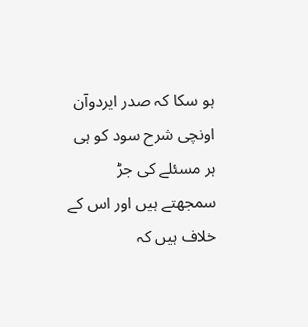ہو سکا کہ صدر ایردوآن اونچی شرح سود کو ہی ہر مسئلے کی جڑ سمجھتے ہیں اور اس کے خلاف ہیں کہ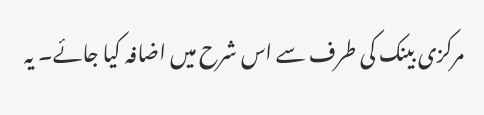مرکزی بینک کی طرف سے اس شرح میں اضافہ کیا جائے۔ یہ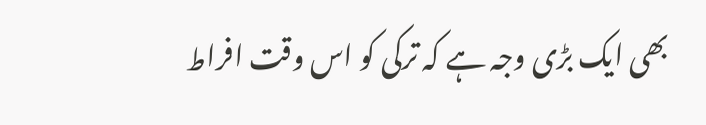بھی ایک بڑی وجہ ہے کہ ترکی کو اس وقت افراط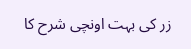زر کی بہت اونچی شرح کا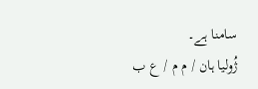سامنا ہے۔
ژُولیا ہان / م م / ع ب